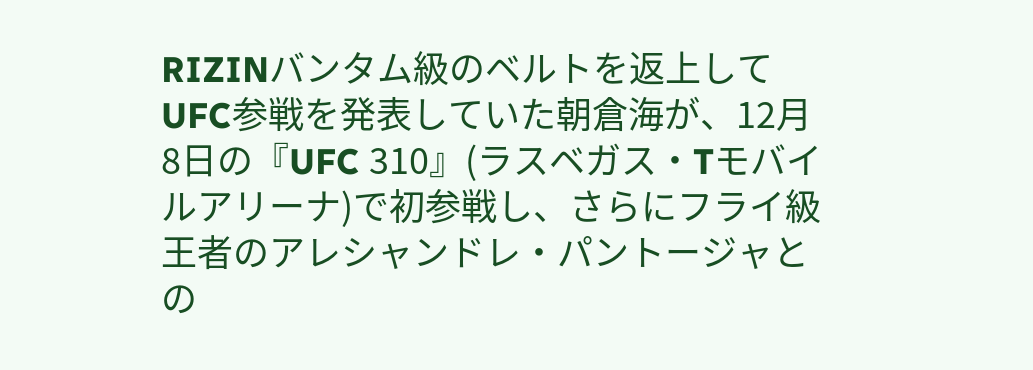RIZINバンタム級のベルトを返上してUFC参戦を発表していた朝倉海が、12月8日の『UFC 310』(ラスベガス・Tモバイルアリーナ)で初参戦し、さらにフライ級王者のアレシャンドレ・パントージャとの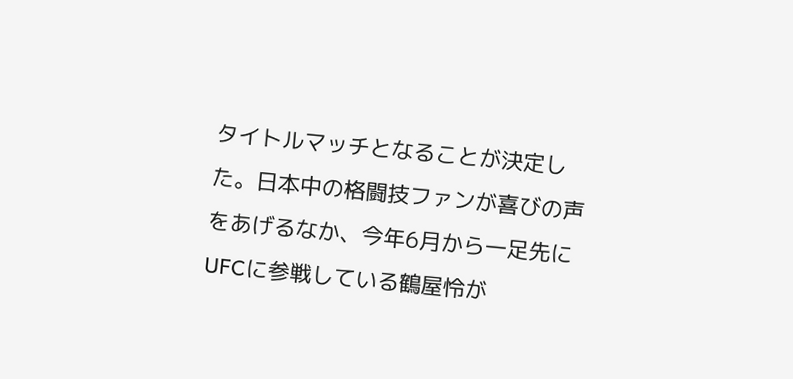タイトルマッチとなることが決定した。日本中の格闘技ファンが喜びの声をあげるなか、今年6月から一足先にUFCに参戦している鶴屋怜が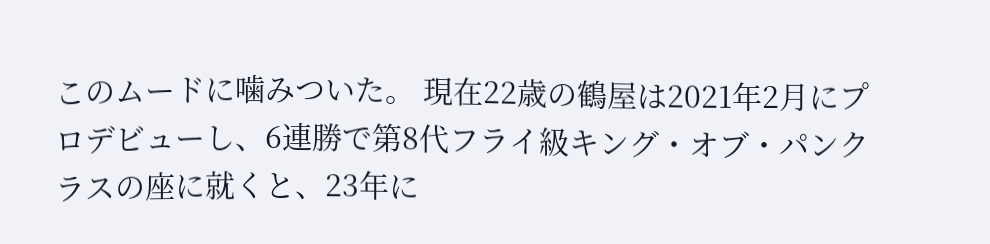このムードに噛みついた。 現在22歳の鶴屋は2021年2月にプロデビューし、6連勝で第8代フライ級キング・オブ・パンクラスの座に就くと、23年に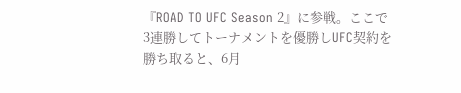『ROAD TO UFC Season 2』に参戦。ここで3連勝してトーナメントを優勝しUFC契約を勝ち取ると、6月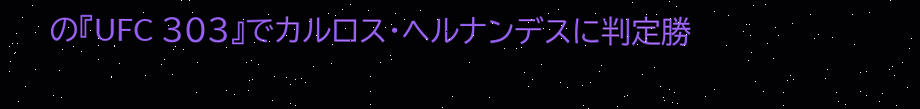の『UFC 303』でカルロス・ヘルナンデスに判定勝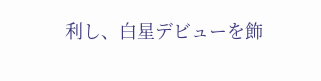利し、白星デビューを飾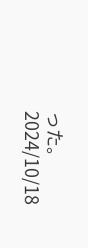った。
2024/10/18